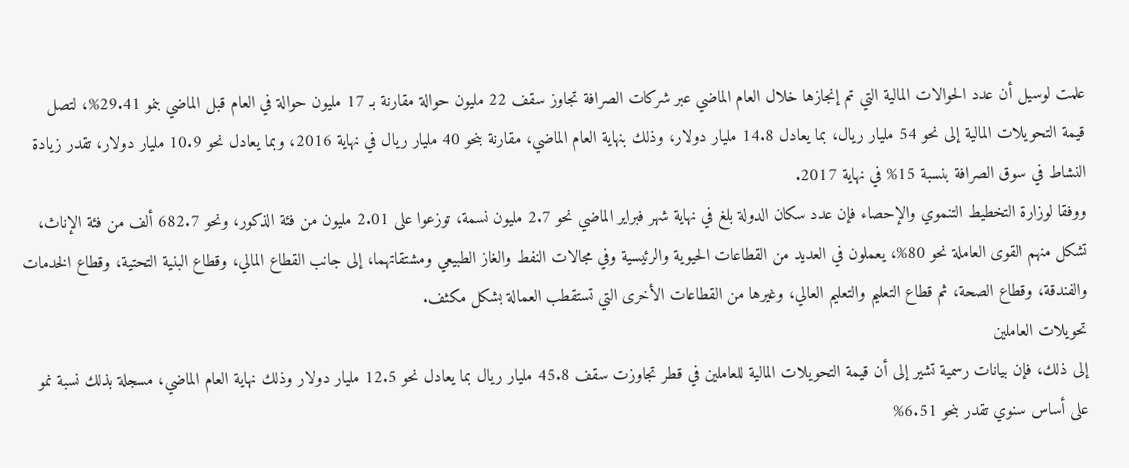علمت لوسيل أن عدد الحوالات المالية التي تم إنجازها خلال العام الماضي عبر شركات الصرافة تجاوز سقف 22 مليون حوالة مقارنة بـ 17 مليون حوالة في العام قبل الماضي بنمو 29.41%، لتصل قيمة التحويلات المالية إلى نحو 54 مليار ريال، بما يعادل 14.8 مليار دولار، وذلك بنهاية العام الماضي، مقارنة بنحو 40 مليار ريال في نهاية 2016، وبما يعادل نحو 10.9 مليار دولار، تقدر زيادة النشاط في سوق الصرافة بنسبة 15% في نهاية 2017.
ووفقا لوزارة التخطيط التنموي والإحصاء فإن عدد سكان الدولة بلغ في نهاية شهر فبراير الماضي نحو 2.7 مليون نسمة، توزعوا على 2.01 مليون من فئة الذكور، ونحو 682.7 ألف من فئة الإناث، تشكل منهم القوى العاملة نحو 80%، يعملون في العديد من القطاعات الحيوية والرئيسية وفي مجالات النفط والغاز الطبيعي ومشتقاتهما، إلى جانب القطاع المالي، وقطاع البنية التحتية، وقطاع الخدمات والفندقة، وقطاع الصحة، ثم قطاع التعليم والتعليم العالي، وغيرها من القطاعات الأخرى التي تستقطب العمالة بشكل مكثف.
تحويلات العاملين
إلى ذلك، فإن بيانات رسمية تشير إلى أن قيمة التحويلات المالية للعاملين في قطر تجاوزت سقف 45.8 مليار ريال بما يعادل نحو 12.5 مليار دولار وذلك نهاية العام الماضي، مسجلة بذلك نسبة نمو على أساس سنوي تقدر بنحو 6.51%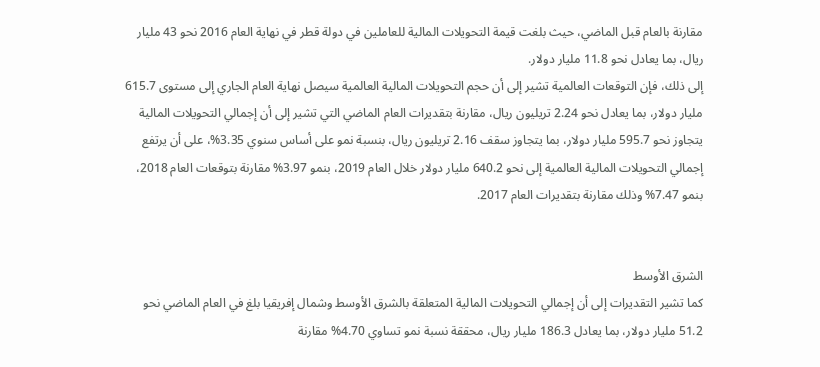مقارنة بالعام قبل الماضي، حيث بلغت قيمة التحويلات المالية للعاملين في دولة قطر في نهاية العام 2016 نحو 43 مليار ريال، بما يعادل نحو 11.8 مليار دولار.
إلى ذلك، فإن التوقعات العالمية تشير إلى أن حجم التحويلات المالية العالمية سيصل نهاية العام الجاري إلى مستوى 615.7 مليار دولار، بما يعادل نحو 2.24 تريليون ريال، مقارنة بتقديرات العام الماضي التي تشير إلى أن إجمالي التحويلات المالية يتجاوز نحو 595.7 مليار دولار، بما يتجاوز سقف 2.16 تريليون ريال، بنسبة نمو على أساس سنوي 3.35%، على أن يرتفع إجمالي التحويلات المالية العالمية إلى نحو 640.2 مليار دولار خلال العام 2019، بنمو 3.97% مقارنة بتوقعات العام 2018، بنمو 7.47% وذلك مقارنة بتقديرات العام 2017.


الشرق الأوسط
كما تشير التقديرات إلى أن إجمالي التحويلات المالية المتعلقة بالشرق الأوسط وشمال إفريقيا بلغ في العام الماضي نحو 51.2 مليار دولار، بما يعادل 186.3 مليار ريال، محققة نسبة نمو تساوي 4.70% مقارنة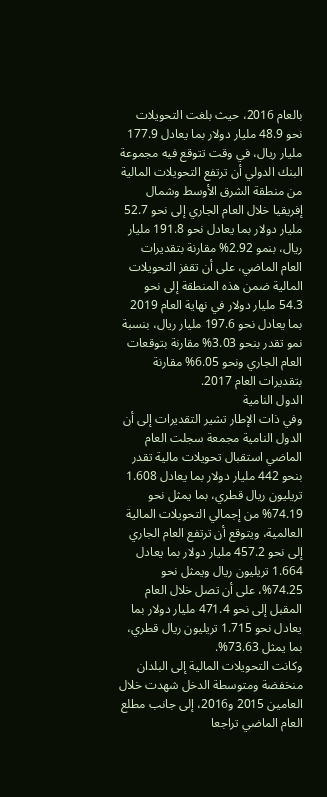بالعام 2016، حيث بلغت التحويلات نحو 48.9 مليار دولار بما يعادل 177.9 مليار ريال، في وقت تتوقع فيه مجموعة البنك الدولي أن ترتفع التحويلات المالية من منطقة الشرق الأوسط وشمال إفريقيا خلال العام الجاري إلى نحو 52.7 مليار دولار بما يعادل نحو 191.8 مليار ريال، بنمو 2.92% مقارنة بتقديرات العام الماضي، على أن تقفز التحويلات المالية ضمن هذه المنطقة إلى نحو 54.3 مليار دولار في نهاية العام 2019 بما يعادل نحو 197.6 مليار ريال، بنسبة نمو تقدر بنحو 3.03% مقارنة بتوقعات العام الجاري ونحو 6.05% مقارنة بتقديرات العام 2017.
الدول النامية
وفي ذات الإطار تشير التقديرات إلى أن الدول النامية مجمعة سجلت العام الماضي استقبال تحويلات مالية تقدر بنحو 442 مليار دولار بما يعادل 1.608 تريليون ريال قطري، بما يمثل نحو 74.19% من إجمالي التحويلات المالية العالمية، ويتوقع أن ترتفع العام الجاري إلى نحو 457.2 مليار دولار بما يعادل 1.664 تريليون ريال ويمثل نحو 74.25%، على أن تصل خلال العام المقبل إلى نحو 471.4 مليار دولار بما يعادل نحو 1.715 تريليون ريال قطري، بما يمثل 73.63%.
وكانت التحويلات المالية إلى البلدان منخفضة ومتوسطة الدخل شهدت خلال العامين 2015 و2016، إلى جانب مطلع العام الماضي تراجعا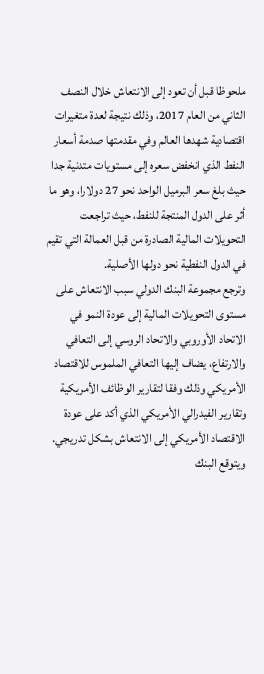ملحوظا قبل أن تعود إلى الانتعاش خلال النصف الثاني من العام 2017، وذلك نتيجة لعدة متغيرات اقتصادية شهدها العالم وفي مقدمتها صدمة أسعار النفط الذي انخفض سعره إلى مستويات متدنية جدا حيث بلغ سعر البرميل الواحد نحو 27 دولارا، وهو ما أثر على الدول المنتجة للنفط، حيث تراجعت التحويلات المالية الصادرة من قبل العمالة التي تقيم في الدول النفطية نحو دولها الأصلية.
وترجع مجموعة البنك الدولي سبب الانتعاش على مستوى التحويلات المالية إلى عودة النمو في الاتحاد الأوروبي والاتحاد الروسي إلى التعافي والارتفاع، يضاف إليها التعافي الملموس للاقتصاد الأمريكي وذلك وفقا لتقارير الوظائف الأمريكية وتقارير الفيدرالي الأمريكي الذي أكد على عودة الاقتصاد الأمريكي إلى الانتعاش بشكل تدريجي. ويتوقع البنك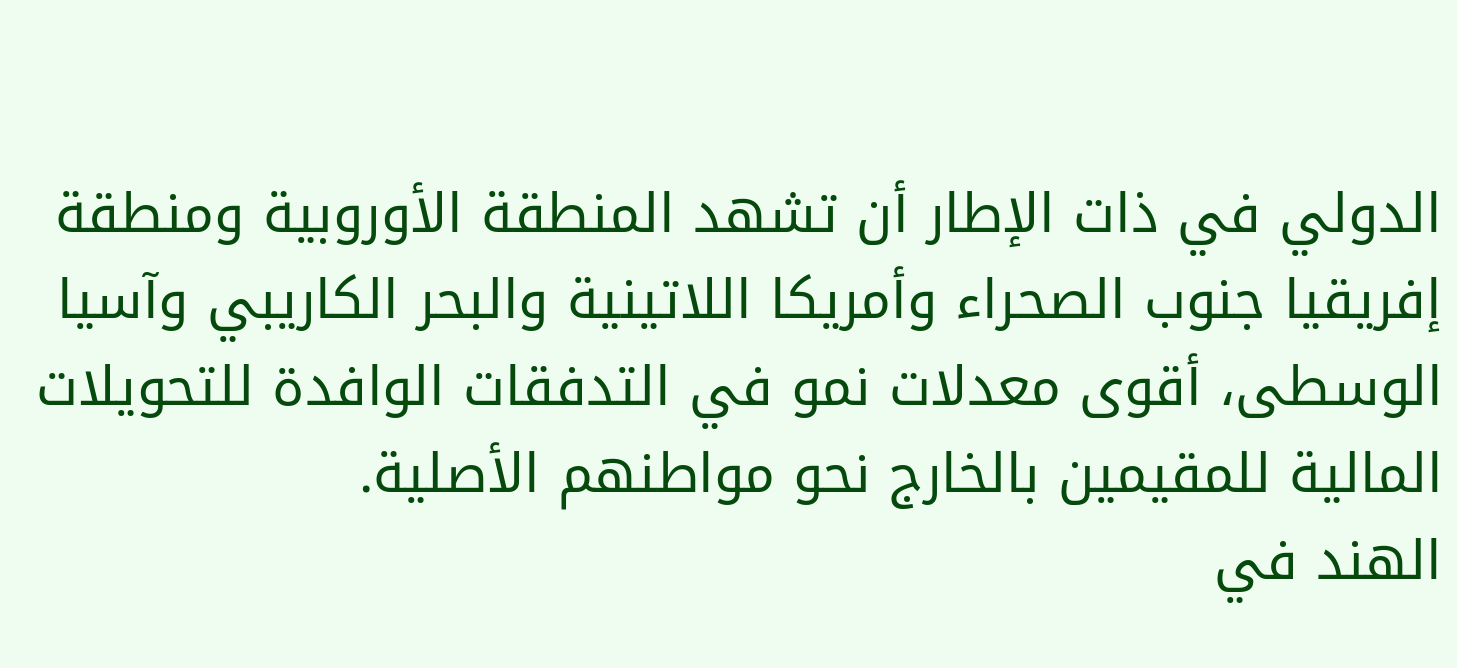الدولي في ذات الإطار أن تشهد المنطقة الأوروبية ومنطقة إفريقيا جنوب الصحراء وأمريكا اللاتينية والبحر الكاريبي وآسيا الوسطى، أقوى معدلات نمو في التدفقات الوافدة للتحويلات المالية للمقيمين بالخارج نحو مواطنهم الأصلية.
الهند في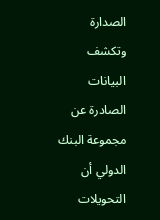الصدارة
وتكشف البيانات الصادرة عن مجموعة البنك الدولي أن التحويلات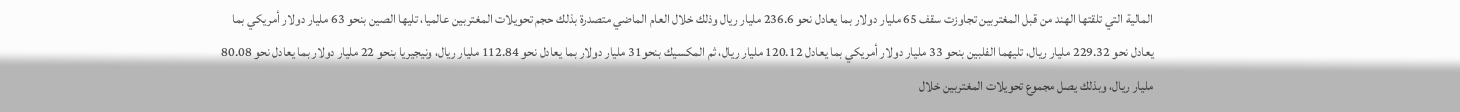المالية التي تلقتها الهند من قبل المغتربين تجاوزت سقف 65 مليار دولار بما يعادل نحو 236.6 مليار ريال وذلك خلال العام الماضي متصدرة بذلك حجم تحويلات المغتربين عالميا، تليها الصين بنحو 63 مليار دولار أمريكي بما يعادل نحو 229.32 مليار ريال، تليهما الفلبين بنحو 33 مليار دولار أمريكي بما يعادل 120.12 مليار ريال، ثم المكسيك بنحو31 مليار دولار بما يعادل نحو 112.84 مليار ريال، ونيجيريا بنحو 22 مليار دولار بما يعادل نحو 80.08 مليار ريال، وبذلك يصل مجموع تحويلات المغتربين خلال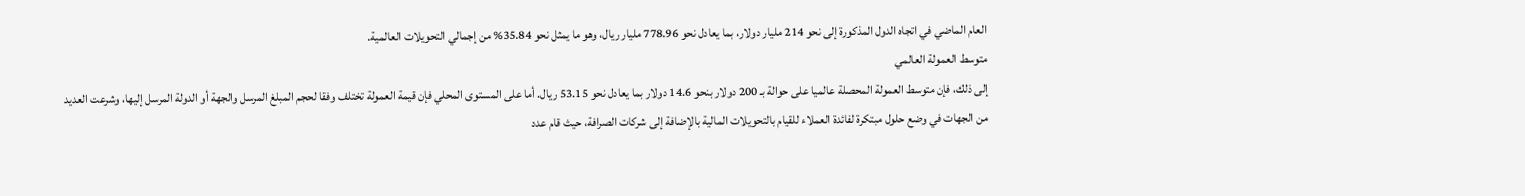العام الماضي في اتجاه الدول المذكورة إلى نحو 214 مليار دولار، بما يعادل نحو 778.96 مليار ريال، وهو ما يمثل نحو 35.84% من إجمالي التحويلات العالمية.
متوسط العمولة العالمي
إلى ذلك، فإن متوسط العمولة المحصلة عالميا على حوالة بـ 200 دولار بنحو 14.6 دولار بما يعادل نحو 53.15 ريال. أما على المستوى المحلي فإن قيمة العمولة تختلف وفقا لحجم المبلغ المرسل والجهة أو الدولة المرسل إليها، وشرعت العديد من الجهات في وضع حلول مبتكرة لفائدة العملاء للقيام بالتحويلات المالية بالإضافة إلى شركات الصرافة، حيث قام عدد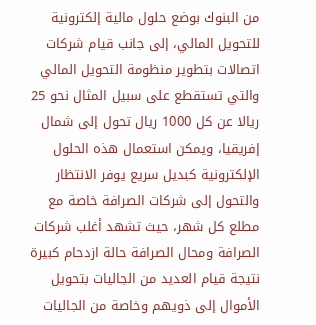من البنوك بوضع حلول مالية إلكترونية للتحويل المالي، إلى جانب قيام شركات اتصالات بتطوير منظومة التحويل المالي والتي تستقطع على سبيل المثال نحو 25 ريالا عن كل 1000 ريال تحول إلى شمال إفريقيا، ويمكن استعمال هذه الحلول الإلكترونية كبديل سريع يوفر الانتظار والتحول إلى شركات الصرافة خاصة مع مطلع كل شهر، حيث تشهد أغلب شركات الصرافة ومحال الصرافة حالة ازدحام كبيرة نتيجة قيام العديد من الجاليات بتحويل الأموال إلى ذويهم وخاصة من الجاليات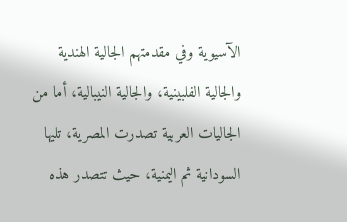الآسيوية وفي مقدمتهم الجالية الهندية والجالية الفلبينية، والجالية النيبالية، أما من الجاليات العربية تصدرت المصرية، تليها السودانية ثم اليمنية، حيث تتصدر هذه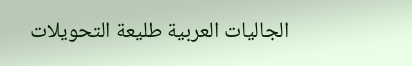الجاليات العربية طليعة التحويلات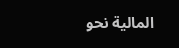المالية نحو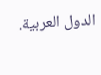الدول العربية.